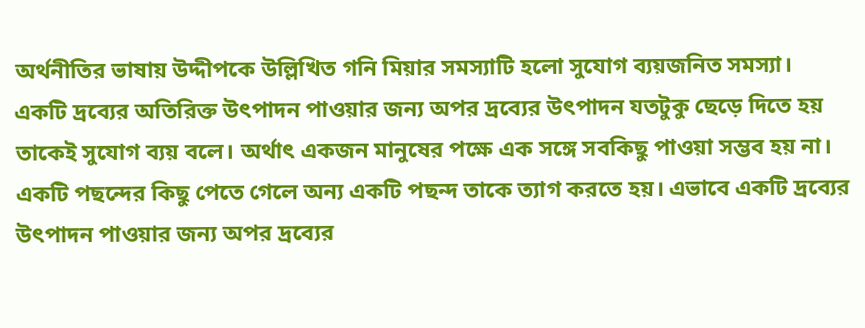অর্থনীতির ভাষায় উদ্দীপকে উল্লিখিত গনি মিয়ার সমস্যাটি হলো সুযোগ ব্যয়জনিত সমস্যা।
একটি দ্রব্যের অতিরিক্ত উৎপাদন পাওয়ার জন্য অপর দ্রব্যের উৎপাদন যতটুকু ছেড়ে দিতে হয় তাকেই সুযোগ ব্যয় বলে। অর্থাৎ একজন মানুষের পক্ষে এক সঙ্গে সবকিছু পাওয়া সম্ভব হয় না। একটি পছন্দের কিছু পেতে গেলে অন্য একটি পছন্দ তাকে ত্যাগ করতে হয়। এভাবে একটি দ্রব্যের উৎপাদন পাওয়ার জন্য অপর দ্রব্যের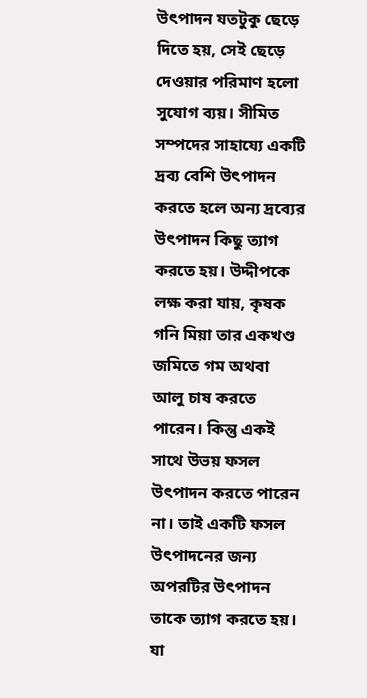উৎপাদন যতটুকু ছেড়ে দিতে হয়, সেই ছেড়ে দেওয়ার পরিমাণ হলো সুযোগ ব্যয়। সীমিত সম্পদের সাহায্যে একটি দ্রব্য বেশি উৎপাদন করতে হলে অন্য দ্রব্যের উৎপাদন কিছু ত্যাগ করতে হয়। উদ্দীপকে লক্ষ করা যায়, কৃষক গনি মিয়া তার একখণ্ড জমিতে গম অথবা আলু চাষ করতে পারেন। কিন্তু একই সাথে উভয় ফসল উৎপাদন করতে পারেন না। তাই একটি ফসল উৎপাদনের জন্য অপরটির উৎপাদন তাকে ত্যাগ করতে হয়। যা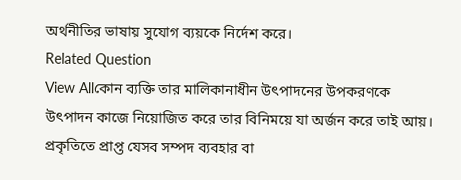অর্থনীতির ভাষায় সুযোগ ব্যয়কে নির্দেশ করে।
Related Question
View Allকোন ব্যক্তি তার মালিকানাধীন উৎপাদনের উপকরণকে উৎপাদন কাজে নিয়োজিত করে তার বিনিময়ে যা অর্জন করে তাই আয়।
প্রকৃতিতে প্রাপ্ত যেসব সম্পদ ব্যবহার বা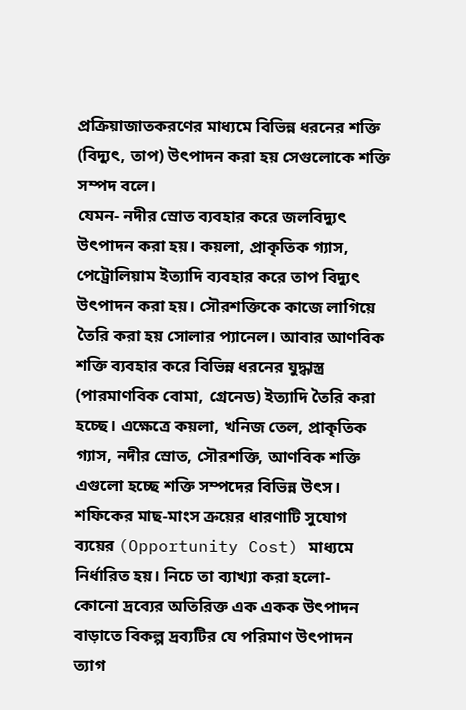প্রক্রিয়াজাতকরণের মাধ্যমে বিভিন্ন ধরনের শক্তি (বিদ্যুৎ, তাপ) উৎপাদন করা হয় সেগুলোকে শক্তি সম্পদ বলে।
যেমন- নদীর স্রোত ব্যবহার করে জলবিদ্যুৎ উৎপাদন করা হয়। কয়লা, প্রাকৃতিক গ্যাস, পেট্রোলিয়াম ইত্যাদি ব্যবহার করে তাপ বিদ্যুৎ উৎপাদন করা হয়। সৌরশক্তিকে কাজে লাগিয়ে তৈরি করা হয় সোলার প্যানেল। আবার আণবিক শক্তি ব্যবহার করে বিভিন্ন ধরনের যুদ্ধাস্ত্র (পারমাণবিক বোমা, গ্রেনেড) ইত্যাদি তৈরি করা হচ্ছে। এক্ষেত্রে কয়লা, খনিজ তেল, প্রাকৃতিক গ্যাস, নদীর স্রোত, সৌরশক্তি, আণবিক শক্তি এগুলো হচ্ছে শক্তি সম্পদের বিভিন্ন উৎস।
শফিকের মাছ-মাংস ক্রয়ের ধারণাটি সুযোগ ব্যয়ের (Opportunity Cost) মাধ্যমে নির্ধারিত হয়। নিচে তা ব্যাখ্যা করা হলো-
কোনো দ্রব্যের অতিরিক্ত এক একক উৎপাদন বাড়াতে বিকল্প দ্রব্যটির যে পরিমাণ উৎপাদন ত্যাগ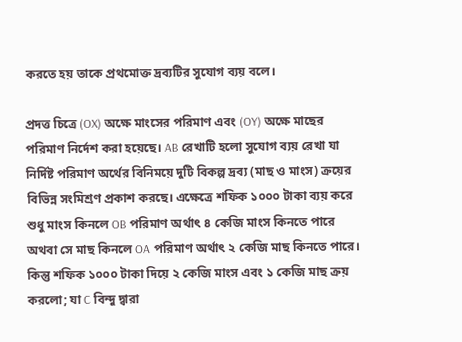করতে হয় তাকে প্রথমোক্ত দ্রব্যটির সুযোগ ব্যয় বলে।

প্রদত্ত চিত্রে (OX) অক্ষে মাংসের পরিমাণ এবং (OY) অক্ষে মাছের পরিমাণ নির্দেশ করা হয়েছে। AB রেখাটি হলো সুযোগ ব্যয় রেখা যা নির্দিষ্ট পরিমাণ অর্থের বিনিময়ে দুটি বিকল্প দ্রব্য (মাছ ও মাংস) ক্রয়ের বিভিন্ন সংমিশ্রণ প্রকাশ করছে। এক্ষেত্রে শফিক ১০০০ টাকা ব্যয় করে শুধু মাংস কিনলে OB পরিমাণ অর্থাৎ ৪ কেজি মাংস কিনতে পারে অথবা সে মাছ কিনলে OA পরিমাণ অর্থাৎ ২ কেজি মাছ কিনতে পারে। কিন্তু শফিক ১০০০ টাকা দিয়ে ২ কেজি মাংস এবং ১ কেজি মাছ ক্রয় করলো; যা C বিন্দু দ্বারা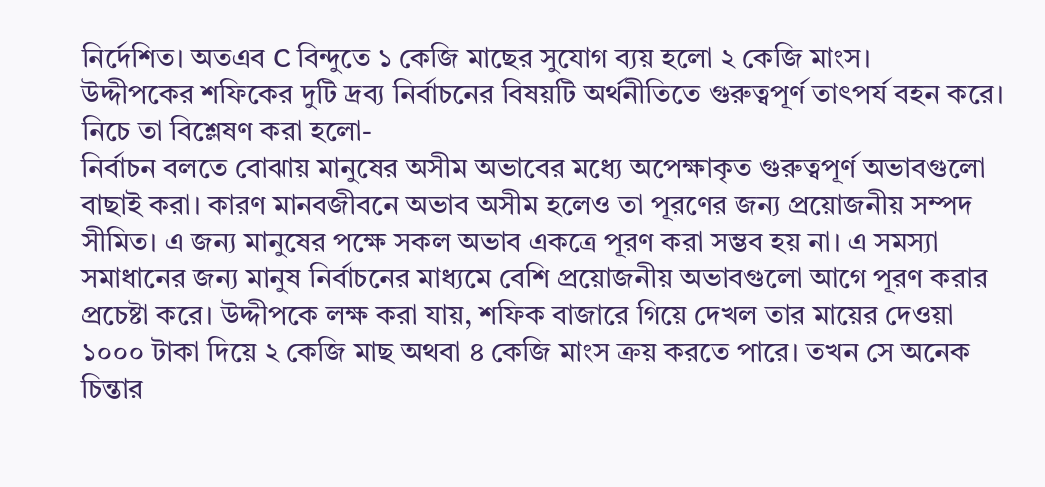নির্দেশিত। অতএব C বিন্দুতে ১ কেজি মাছের সুযোগ ব্যয় হলো ২ কেজি মাংস।
উদ্দীপকের শফিকের দুটি দ্রব্য নির্বাচনের বিষয়টি অর্থনীতিতে গুরুত্বপূর্ণ তাৎপর্য বহন করে। নিচে তা বিশ্লেষণ করা হলো-
নির্বাচন বলতে বোঝায় মানুষের অসীম অভাবের মধ্যে অপেক্ষাকৃত গুরুত্বপূর্ণ অভাবগুলো বাছাই করা। কারণ মানবজীবনে অভাব অসীম হলেও তা পূরণের জন্য প্রয়োজনীয় সম্পদ সীমিত। এ জন্য মানুষের পক্ষে সকল অভাব একত্রে পূরণ করা সম্ভব হয় না। এ সমস্যা সমাধানের জন্য মানুষ নির্বাচনের মাধ্যমে বেশি প্রয়োজনীয় অভাবগুলো আগে পূরণ করার প্রচেষ্টা করে। উদ্দীপকে লক্ষ করা যায়, শফিক বাজারে গিয়ে দেখল তার মায়ের দেওয়া ১০০০ টাকা দিয়ে ২ কেজি মাছ অথবা ৪ কেজি মাংস ক্রয় করতে পারে। তখন সে অনেক চিন্তার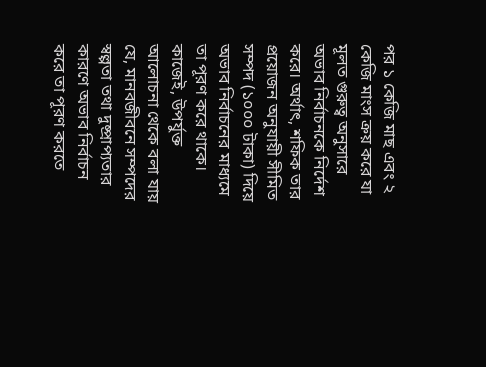পর ১ কেজি মাছ এবং ২ কেজি মাংস ক্রয় করে যা মূলত গুরুত্ব অনুসারে অভাব নির্বাচনকে নির্দেশ করে। অর্থাৎ, শফিক তার প্রয়োজন অনুযায়ী সীমিত সম্পদ (১০০০ টাকা) দিয়ে অভাব নির্বাচনের মাধ্যমে তা পূরণ করে থাকে। কাজেই, উপর্যুক্ত আলোচনা থেকে বলা যায় যে, মানবজীবনে সম্পদের স্বল্পতা তথা দুষ্প্রাপ্যতার কারণে অভাব নির্বাচন করে তা পূরণ করতে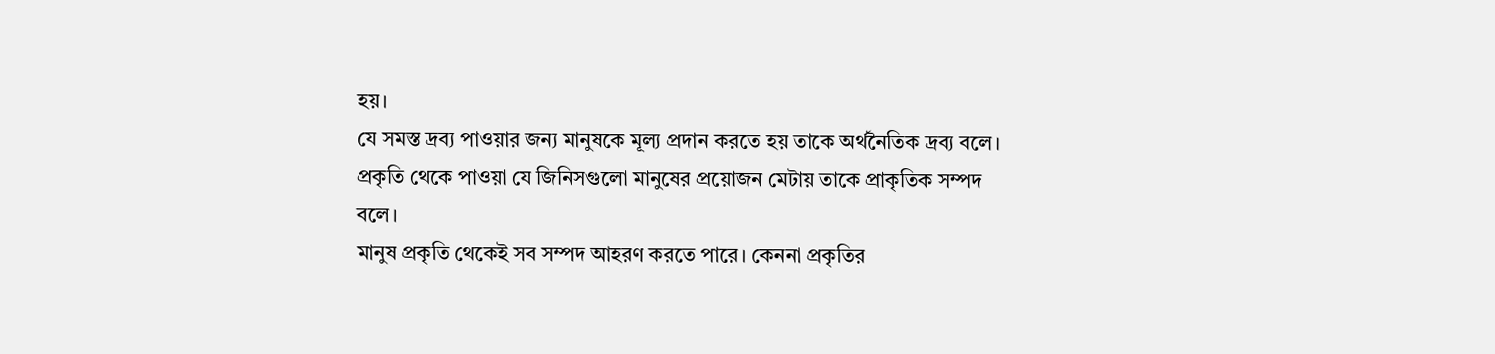হয়।
যে সমস্ত দ্রব্য পাওয়ার জন্য মানুষকে মূল্য প্রদান করতে হয় তাকে অর্থনৈতিক দ্রব্য বলে।
প্রকৃতি থেকে পাওয়া যে জিনিসগুলো মানুষের প্রয়োজন মেটায় তাকে প্রাকৃতিক সম্পদ বলে।
মানুষ প্রকৃতি থেকেই সব সম্পদ আহরণ করতে পারে। কেননা প্রকৃতির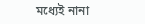মধ্যেই নানা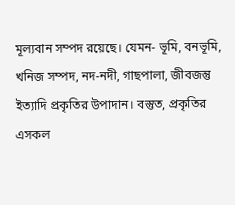মূল্যবান সম্পদ রয়েছে। যেমন- ভূমি, বনভূমি, খনিজ সম্পদ, নদ-নদী, গাছপালা, জীবজন্তু ইত্যাদি প্রকৃতির উপাদান। বস্তুত, প্রকৃতির এসকল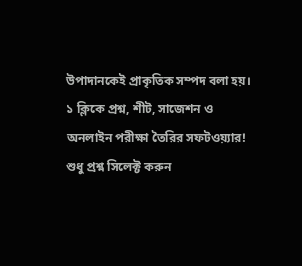উপাদানকেই প্রাকৃতিক সম্পদ বলা হয়।
১ ক্লিকে প্রশ্ন, শীট, সাজেশন ও
অনলাইন পরীক্ষা তৈরির সফটওয়্যার!
শুধু প্রশ্ন সিলেক্ট করুন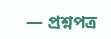— প্রশ্নপত্র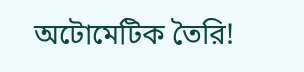অটোমেটিক তৈরি!